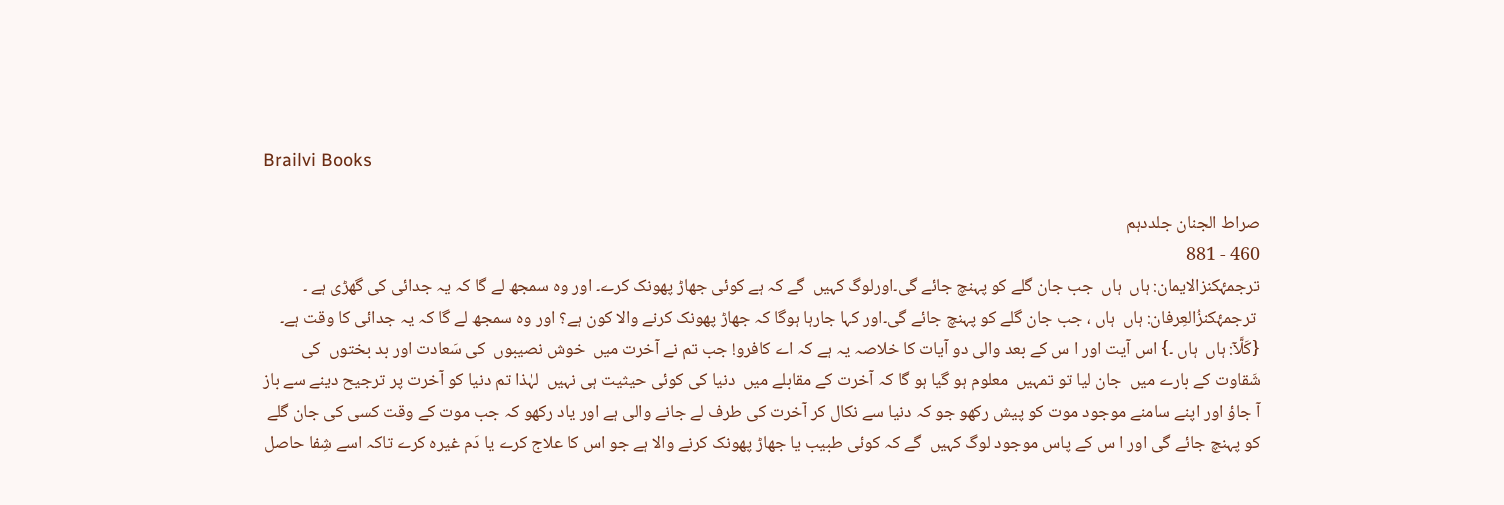Brailvi Books

صراط الجنان جلددہم
460 - 881
ترجمۂکنزالایمان: ہاں  ہاں  جب جان گلے کو پہنچ جائے گی۔اورلوگ کہیں  گے کہ ہے کوئی جھاڑ پھونک کرے۔ اور وہ سمجھ لے گا کہ یہ جدائی کی گھڑی ہے ۔
 ترجمۂکنزُالعِرفان: ہاں  ہاں ، جب جان گلے کو پہنچ جائے گی۔اور کہا جارہا ہوگا کہ جھاڑ پھونک کرنے والا کون ہے؟ اور وہ سمجھ لے گا کہ یہ جدائی کا وقت ہے۔
{كَلَّاۤ: ہاں  ہاں ۔} اس آیت اور ا س کے بعد والی دو آیات کا خلاصہ یہ ہے کہ اے کافرو! جب تم نے آخرت میں  خوش نصیبوں  کی سَعادت اور بد بختوں  کی شَقاوت کے بارے میں  جان لیا تو تمہیں  معلوم ہو گیا ہو گا کہ آخرت کے مقابلے میں  دنیا کی کوئی حیثیت ہی نہیں  لہٰذا تم دنیا کو آخرت پر ترجیح دینے سے باز آ جاؤ اور اپنے سامنے موجود موت کو پیش رکھو جو کہ دنیا سے نکال کر آخرت کی طرف لے جانے والی ہے اور یاد رکھو کہ جب موت کے وقت کسی کی جان گلے کو پہنچ جائے گی اور ا س کے پاس موجود لوگ کہیں  گے کہ کوئی طبیب یا جھاڑ پھونک کرنے والا ہے جو اس کا علاج کرے یا دَم غیرہ کرے تاکہ اسے شِفا حاصل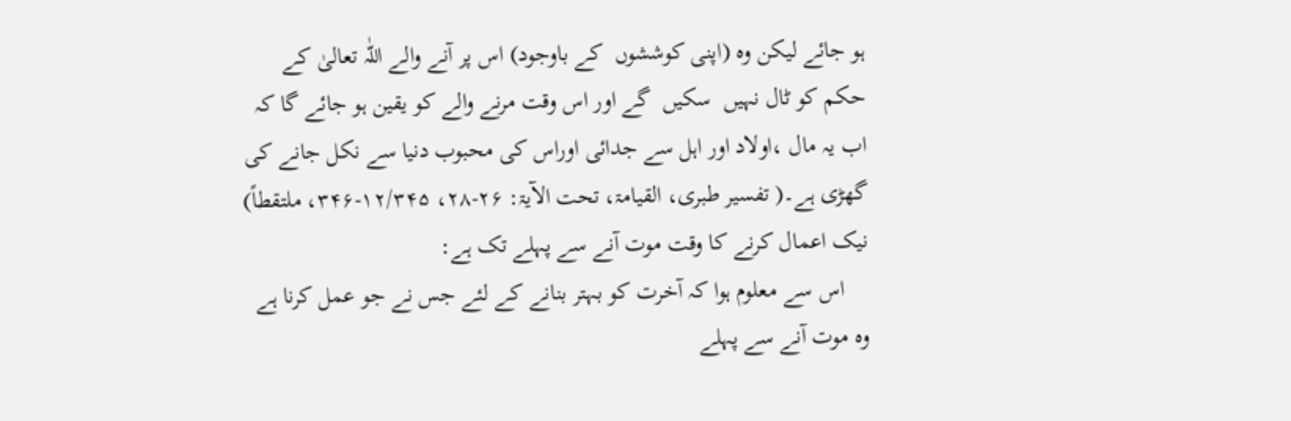ہو جائے لیکن وہ (اپنی کوششوں  کے باوجود) اس پر آنے والے اللّٰہ تعالیٰ کے حکم کو ٹال نہیں  سکیں  گے اور اس وقت مرنے والے کو یقین ہو جائے گا کہ اب یہ مال ،اولاد اور اہل سے جدائی اوراس کی محبوب دنیا سے نکل جانے کی گھڑی ہے۔( تفسیر طبری، القیامۃ، تحت الآیۃ: ۲۶-۲۸، ۱۲/۳۴۵-۳۴۶، ملتقطاً)
نیک اعمال کرنے کا وقت موت آنے سے پہلے تک ہے:
    اس سے معلوم ہوا کہ آخرت کو بہتر بنانے کے لئے جس نے جو عمل کرنا ہے وہ موت آنے سے پہلے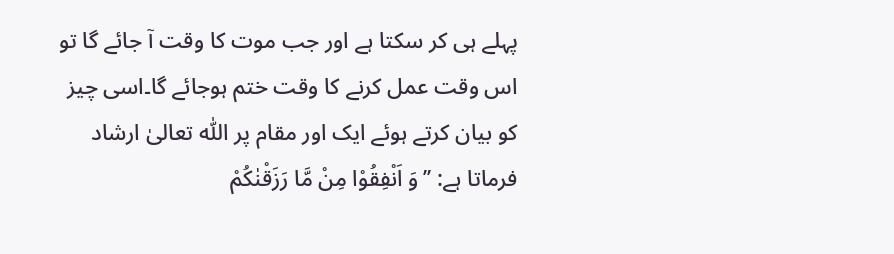پہلے ہی کر سکتا ہے اور جب موت کا وقت آ جائے گا تو اس وقت عمل کرنے کا وقت ختم ہوجائے گا۔اسی چیز کو بیان کرتے ہوئے ایک اور مقام پر اللّٰہ تعالیٰ ارشاد فرماتا ہے: ’’وَ اَنْفِقُوْا مِنْ مَّا رَزَقْنٰكُمْ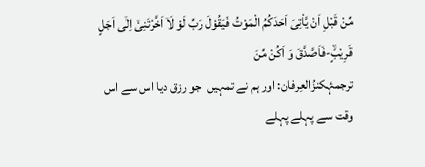مِّنْ قَبْلِ اَنْ یَّاْتِیَ اَحَدَكُمُ الْمَوْتُ فَیَقُوْلَ رَبِّ لَوْ لَاۤ اَخَّرْتَنِیْۤ اِلٰۤى اَجَلٍ قَرِیْبٍۙ-فَاَصَّدَّقَ وَ اَكُنْ مِّنَ
ترجمۂکنزُالعِرفان: اور ہم نے تمہیں  جو رزق دیا اس سے اس وقت سے پہلے پہلے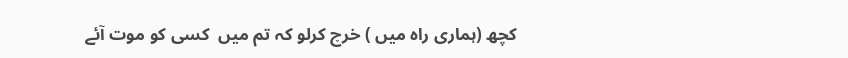کچھ (ہماری راہ میں ) خرچ کرلو کہ تم میں  کسی کو موت آئے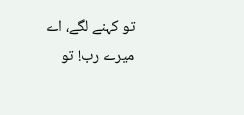تو کہنے لگے، اے میرے رب! تو